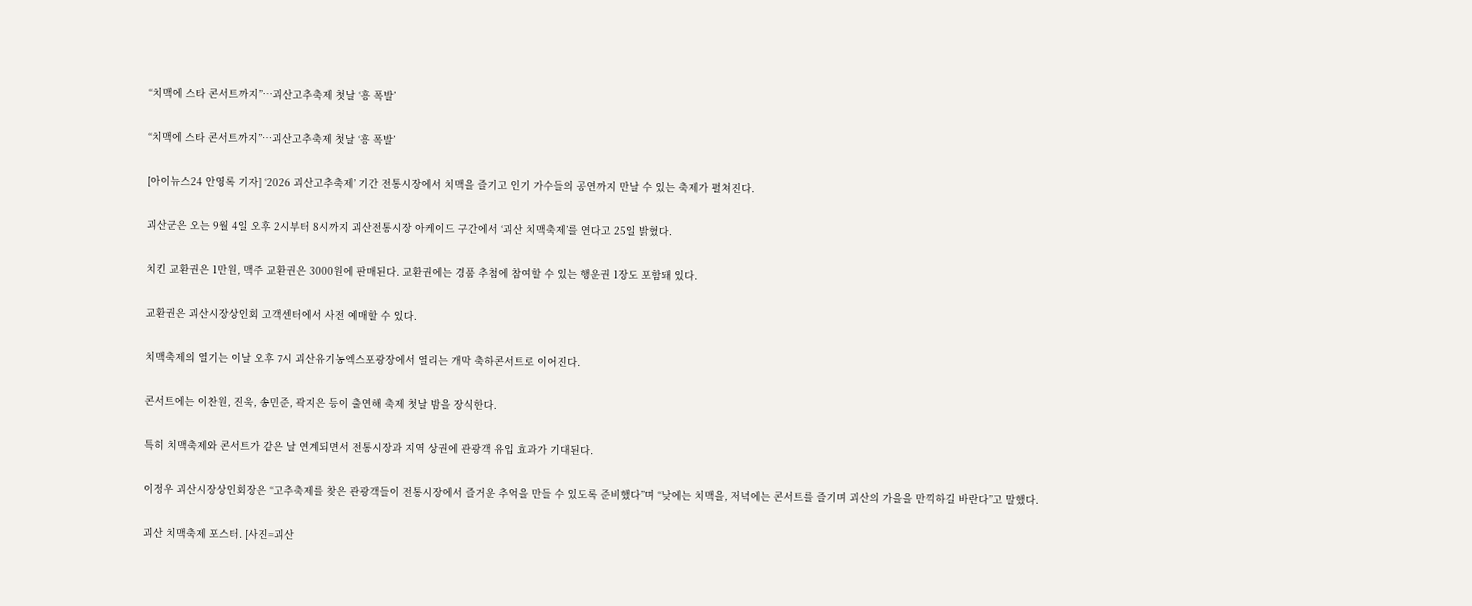“치맥에 스타 콘서트까지”…괴산고추축제 첫날 ‘흥 폭발’

“치맥에 스타 콘서트까지”…괴산고추축제 첫날 ‘흥 폭발’

[아이뉴스24 안영록 기자] ‘2026 괴산고추축제’ 기간 전통시장에서 치맥을 즐기고 인기 가수들의 공연까지 만날 수 있는 축제가 펼쳐진다.

괴산군은 오는 9월 4일 오후 2시부터 8시까지 괴산전통시장 아케이드 구간에서 ‘괴산 치맥축제’를 연다고 25일 밝혔다.

치킨 교환권은 1만원, 맥주 교환권은 3000원에 판매된다. 교환권에는 경품 추첨에 참여할 수 있는 행운권 1장도 포함돼 있다.

교환권은 괴산시장상인회 고객센터에서 사전 예매할 수 있다.

치맥축제의 열기는 이날 오후 7시 괴산유기농엑스포광장에서 열리는 개막 축하콘서트로 이어진다.

콘서트에는 이찬원, 진욱, 송민준, 곽지은 등이 출연해 축제 첫날 밤을 장식한다.

특히 치맥축제와 콘서트가 같은 날 연계되면서 전통시장과 지역 상권에 관광객 유입 효과가 기대된다.

이정우 괴산시장상인회장은 “고추축제를 찾은 관광객들이 전통시장에서 즐거운 추억을 만들 수 있도록 준비했다”며 “낮에는 치맥을, 저녁에는 콘서트를 즐기며 괴산의 가을을 만끽하길 바란다”고 말했다.

괴산 치맥축제 포스터. [사진=괴산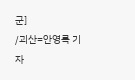군]
/괴산=안영록 기자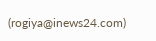(rogiya@inews24.com)